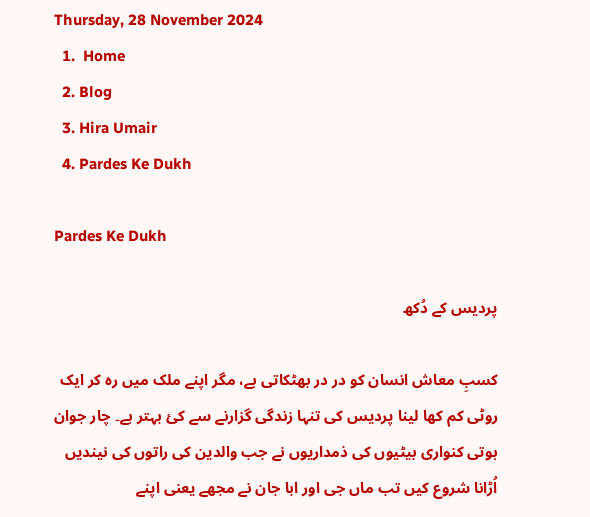Thursday, 28 November 2024
  1.  Home
  2. Blog
  3. Hira Umair
  4. Pardes Ke Dukh

Pardes Ke Dukh

پردیس کے دُکھ

کسبِ معاش انسان کو در در بھٹکاتی ہے، مگر اپنے ملک میں رہ کر ایک روٹی کم کھا لینا پردیس کی تنہا زندگی گزارنے سے کئ بہتر ہے۔ چار جوان ہوتی کنواری بیٹیوں کی ذمداریوں نے جب والدین کی راتوں کی نیندیں اُڑانا شروع کیں تب ماں جی اور ابا جان نے مجھے یعنی اپنے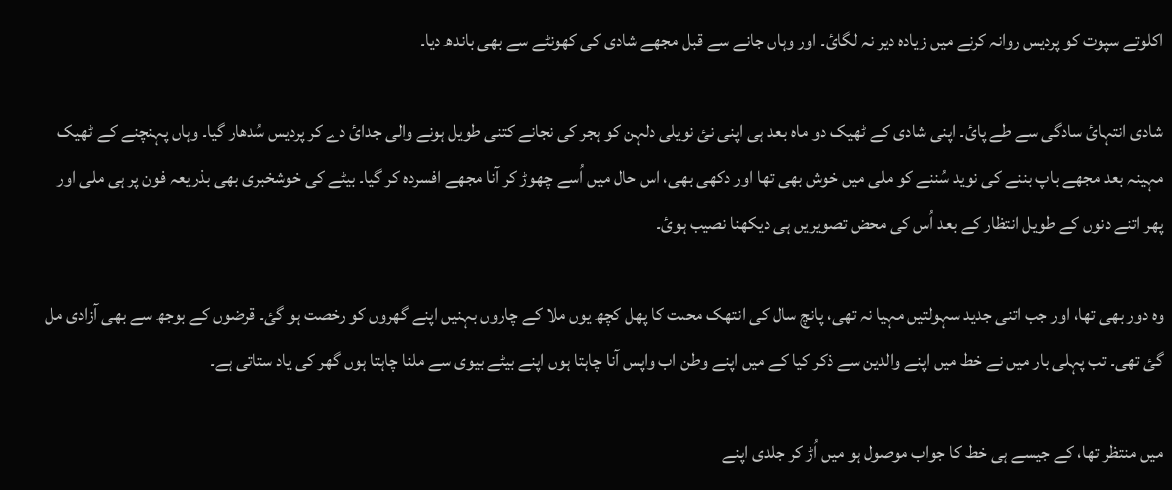اکلوتے سپوت کو پردیس روانہ کرنے میں زیادہ دیر نہ لگائ۔ اور وہاں جانے سے قبل مجھے شادی کی کھونٹے سے بھی باندھ دیا۔

شادی انتہائ سادگی سے طے پائ۔ اپنی شادی کے ٹھیک دو ماہ بعد ہی اپنی نئ نویلی دلہن کو ہجر کی نجانے کتنی طویل ہونے والی جدائ دے کر پردیس سُدھار گیا۔ وہاں پہنچنے کے ٹھیک مہینہ بعد مجھے باپ بننے کی نوید سُننے کو ملی میں خوش بھی تھا اور دکھی بھی، اس حال میں اُسے چھوڑ کر آنا مجھے افسردہ کر گیا۔ بیٹے کی خوشخبری بھی بذریعہ فون پر ہی ملی اور پھر اتنے دنوں کے طویل انتظار کے بعد اُس کی محض تصویریں ہی دیکھنا نصیب ہوئ۔

وہ دور بھی تھا، اور جب اتنی جدید سہولتیں مہیا نہ تھی، پانچ سال کی انتھک محںت کا پھل کچھ یوں ملا کے چاروں بہنیں اپنے گھروں کو رخصت ہو گئ۔ قرضوں کے بوجھ سے بھی آزادی مل گئ تھی۔ تب پہلی بار میں نے خط میں اپنے والدین سے ذکر کیا کے میں اپنے وطن اب واپس آنا چاہتا ہوں اپنے بیٹے بیوی سے ملنا چاہتا ہوں گھر کی یاد ستاتی ہے۔

میں منتظر تھا، کے جیسے ہی خط کا جواب موصول ہو میں اُڑ کر جلدی اپنے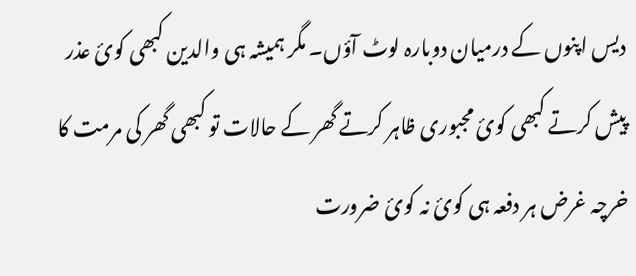دیس اپنوں کے درمیان دوبارہ لوٹ آؤں۔ مگر ہمیشہ ہی والدین کبھی کوئ عذر پیش کرتے کبھی کوئ مجبوری ظاہر کرتے گھر کے حالات تو کبھی گھر کی مرمت کا خرچہ غرض ہر دفعہ ہی کوئ نہ کوئ ضرورت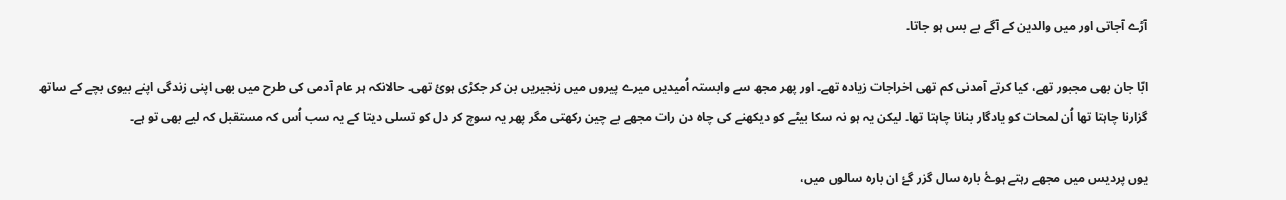آڑے آجاتی اور میں والدین کے آگے بے بس ہو جاتا۔

ابّا جان بھی مجبور تھے، کیا کرتے آمدنی کم تھی اخراجات زیادہ تھے۔ اور پھر مجھ سے وابستہ اُمیدیں میرے پیروں میں زنجیریں بن کر جکڑی ہوئ تھی۔ حالانکہ ہر عام آدمی کی طرح میں بھی اپنی زندگی اپنے بیوی بچے کے ساتھ گزارنا چاہتا تھا اُن لمحات کو یادگار بنانا چاہتا تھا۔ لیکن یہ ہو نہ سکا بیٹے کو دیکھنے کی چاہ دن رات مجھے بے چین رکھتی مگر پھر یہ سوچ کر دل کو تسلی دیتا کے یہ سب اُس کہ مستقبل کہ لیے بھی تو ہے۔

یوں پردیس میں مجھے رہتے ہوۓ بارہ سال گزر گۓ ان بارہ سالوں میں،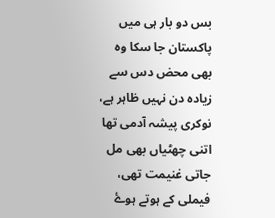بس دو بار ہی میں پاکستان جا سکا وہ بھی محض دس سے زیادہ دن نہیں ظاہر ہے، نوکری پیشہ آدمی تھا اتنی چھٹیاں بھی مل جاتی غنیمت تھی، فیملی کے ہوتے ہوۓ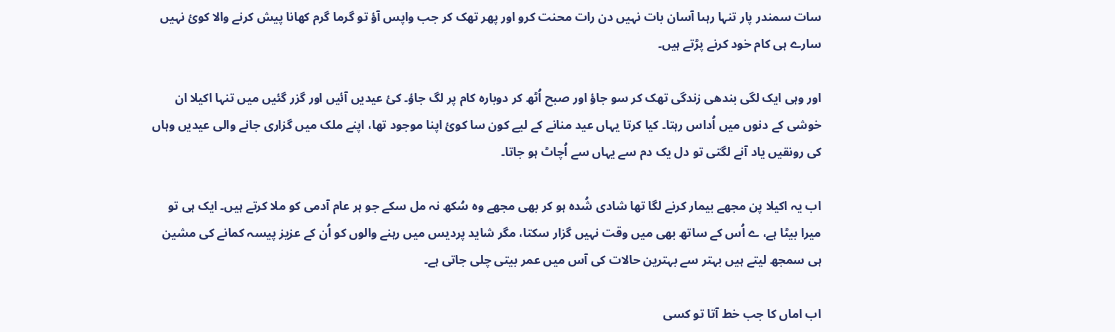سات سمندر پار تنہا رہںا آسان بات نہیں دن رات محنت کرو اور پھر تھک کر جب واپس آؤ تو گرما گرم کھانا پیش کرنے والا کوئ نہیں سارے ہی کام خود کرنے پڑتے ہیں۔

اور وہی ایک لگی بندھی زندگی تھک کر سو جاؤ اور صبح اُٹھ کر دوبارہ کام پر لگ جاؤ۔ کئ عیدیں آئیں اور گزر گئیں میں تنہا اکیلا ان خوشی کے دنوں میں اُداس رہتا۔ کیا کرتا یہاں عید منانے کے لیے کون سا کوئ اپنا موجود تھا، اپنے ملک میں گزاری جانے والی عیدیں وہاں کی رونقیں یاد آنے لگتی تو دل یک دم سے یہاں سے اُچاٹ ہو جاتا۔

اب یہ اکیلا پن مجھے بیمار کرنے لگا تھا شادی شُدہ ہو کر بھی مجھے وہ سُکھ نہ مل سکے جو ہر عام آدمی کو ملا کرتے ہیں۔ ایک ہی تو میرا بیٹا ہے، ے اُس کے ساتھ بھی میں وقت نہیں گزار سکتا، مگر شاید پردیس میں رہنے والوں کو اُن کے عزیز پیسہ کمانے کی مشین ہی سمجھ لیتے ہیں بہتر سے بہترین حالات کی آس میں عمر بیتی چلی جاتی ہے۔

اب اماں کا جب خط آتا تو کسی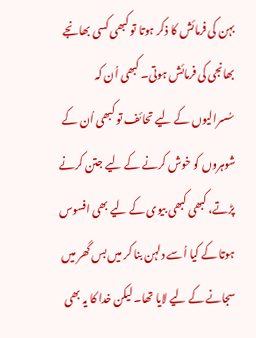بہن کی فرمائش کا ذکر ہوتا تو کبھی کسی بھانجے بھانجی کی فرمائش ہوتی۔ کبھی اُن کہ سُسرالیوں کے لیے تحائف تو کبھی اُن کے شوہروں کو خوش کرنے کے لیے جتن کرنے پڑتے، کبھی کبھی بیوی کے لیے بھی افسوس ہوتا کے کیا اُسے دلہن بنا کر میں بس گھر میں سجانے کے لیے لایا تھا۔ لیکن خدا کا یہ بھی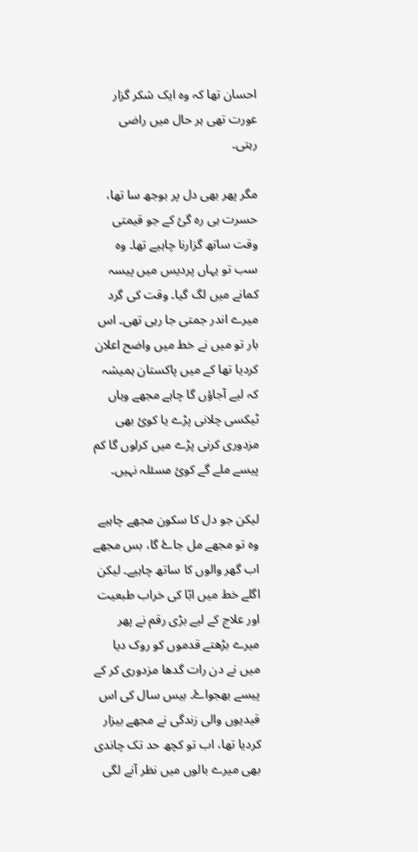احسان تھا کہ وہ ایک شکر گزار عورت تھی ہر حال میں راضی رہتی۔

مگر پھر بھی دل پر بوجھ سا تھا، حسرت ہی رہ گئ کے جو قیمتی وقت ساتھ گزارنا چاہیے تھا۔ وہ سب تو یہاں پردیس میں پیسہ کمانے میں لگ گیا۔ وقت کی گرد میرے اندر جمتی جا رہی تھی۔ اس بار تو میں نے خط میں واضح اعلان کردیا تھا کے میں پاکستان ہمیشہ کہ لیے آجاؤں گا چاہے مجھے وہاں ٹیکسی چلانی پڑے یا کوئ بھی مزدوری کرنی پڑے میں کرلوں گا کم پیسے ملے گے کوئ مسئلہ نہیں۔

لیکن جو دل کا سکون مجھے چاہیے وہ تو مجھے مل جاۓ گا، بس مجھے اب گھر والوں کا ساتھ چاہیے۔ لیکن اگلے خط میں ابّا کی خراب طبعیت اور علاج کے لیے بڑی رقم نے پھر میرے بڑھتے قدموں کو روک دیا میں نے دن رات گدھا مزدوری کر کے پیسے بھجواۓ۔ بیس سال کی اس قیدیوں والی زندگی نے مجھے بیزار کردیا تھا، اب تو کچھ حد تک چاندی بھی میرے بالوں میں نظر آنے لگی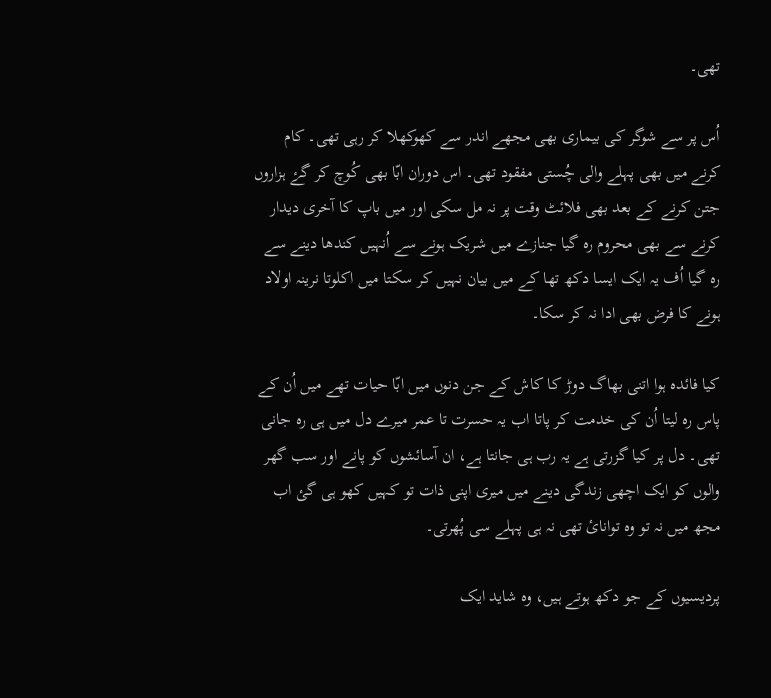تھی۔

اُس پر سے شوگر کی بیماری بھی مجھے اندر سے کھوکھلا کر رہی تھی۔ کام کرنے میں بھی پہلے والی چُستی مفقود تھی۔ اس دوران ابّا بھی کُوچ کر گۓ ہزاروں جتن کرنے کے بعد بھی فلائٹ وقت پر نہ مل سکی اور میں باپ کا آخری دیدار کرنے سے بھی محروم رہ گیا جنازے میں شریک ہونے سے اُنہیں کندھا دینے سے رہ گیا اُف یہ ایک ایسا دکھ تھا کے میں بیان نہیں کر سکتا میں اکلوتا نرینہ اولاد ہونے کا فرض بھی ادا نہ کر سکا۔

کیا فائدہ ہوا اتنی بھاگ دوڑ کا کاش کے جن دنوں میں ابّا حیات تھے میں اُن کے پاس رہ لیتا اُن کی خدمت کر پاتا اب یہ حسرت تا عمر میرے دل میں ہی رہ جانی تھی۔ دل پر کیا گزرتی ہے یہ رب ہی جانتا ہے، ان آسائشوں کو پانے اور سب گھر والوں کو ایک اچھی زندگی دینے میں میری اپنی ذات تو کہیں کھو ہی گئ اب مجھ میں نہ تو وہ توانائ تھی نہ ہی پہلے سی پُھرتی۔

پردیسیوں کے جو دکھ ہوتے ہیں، وہ شاید ایک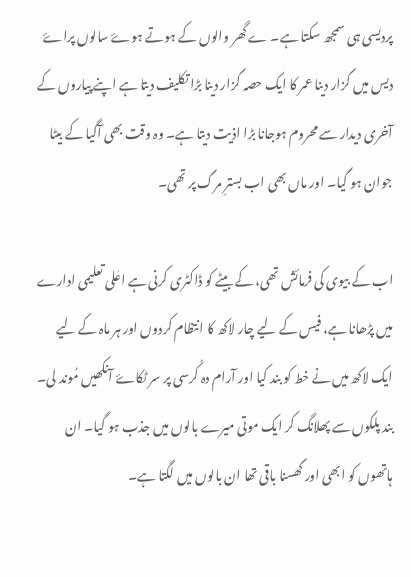پردیسی ہی سمجھ سکتا ہے۔ ے گھر والوں کے ہوتے ہوۓ سالوں پراۓ دیس میں گزار دینا عمر کا ایک حصہ گزار دینا بڑا تکلیف دیتا ہے اپنے پیاروں کے آخری دیدار سے محروم ہوجانا بڑا اذیت دیتا ہے۔ وہ وقت بھی آگیا کے بیٹا جوان ہو گیا۔ اور ماں بھی اب بسترِ مرگ پر تھی۔

اب کے بیوی کی فرمائش تھی، کے بیٹے کو ڈاکٹری کرنی ہے اعٰلی تعلیمی ادارے میں پڑھانا ہے، فیس کے لیے چار لاکھ کا انتظام کردوں اور ہر ماہ کے لیے ایک لاکھ میں نے خط کو بند کیا اور آرام دہ کُرسی پر سر ٹکاۓ آنکھیں مُوند لی۔ بند پلکوں سے پھلانگ کر ایک موتی میرے بالوں میں جذب ہو گیا۔ ان ہاتھوں کو ابھی اور گھسنا باقی تھا ان بالوں میں لگتا ہے۔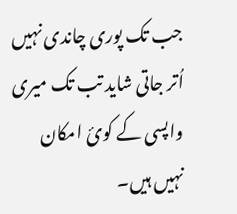جب تک پوری چاندی نہیں اُتر جاتی شاید تب تک میری واپسی کے کوئ امکان نہیں ہیں۔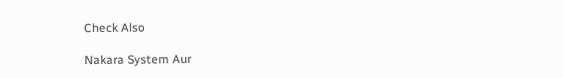Check Also

Nakara System Aur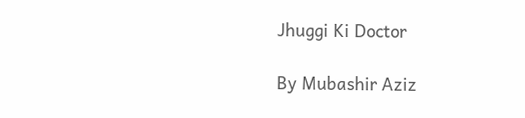Jhuggi Ki Doctor

By Mubashir Aziz